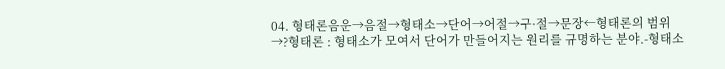04. 형태론음운→음절→형태소→단어→어절→구·절→문장←형태론의 범위→?형태론 : 형태소가 모여서 단어가 만들어지는 원리를 규명하는 분야.-형태소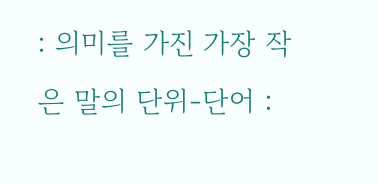: 의미를 가진 가장 작은 말의 단위-단어 :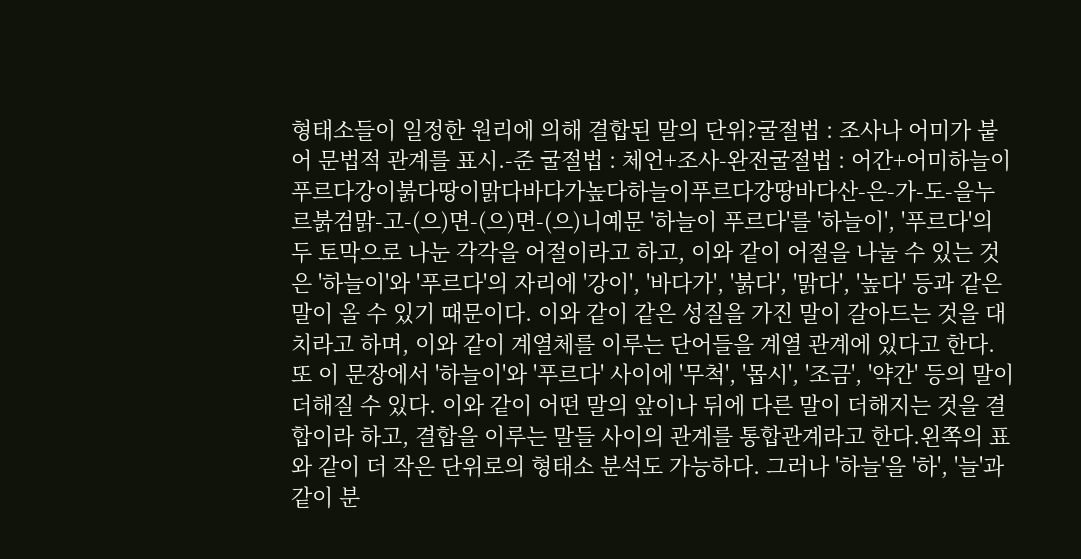형태소들이 일정한 원리에 의해 결합된 말의 단위?굴절법 : 조사나 어미가 붙어 문법적 관계를 표시.-준 굴절법 : 체언+조사-완전굴절법 : 어간+어미하늘이푸르다강이붉다땅이맑다바다가높다하늘이푸르다강땅바다산-은-가-도-을누르붉검맑-고-(으)면-(으)면-(으)니예문 '하늘이 푸르다'를 '하늘이', '푸르다'의 두 토막으로 나눈 각각을 어절이라고 하고, 이와 같이 어절을 나눌 수 있는 것은 '하늘이'와 '푸르다'의 자리에 '강이', '바다가', '붉다', '맑다', '높다' 등과 같은 말이 올 수 있기 때문이다. 이와 같이 같은 성질을 가진 말이 갈아드는 것을 대치라고 하며, 이와 같이 계열체를 이루는 단어들을 계열 관계에 있다고 한다. 또 이 문장에서 '하늘이'와 '푸르다' 사이에 '무척', '몹시', '조금', '약간' 등의 말이 더해질 수 있다. 이와 같이 어떤 말의 앞이나 뒤에 다른 말이 더해지는 것을 결합이라 하고, 결합을 이루는 말들 사이의 관계를 통합관계라고 한다.왼쪽의 표와 같이 더 작은 단위로의 형태소 분석도 가능하다. 그러나 '하늘'을 '하', '늘'과 같이 분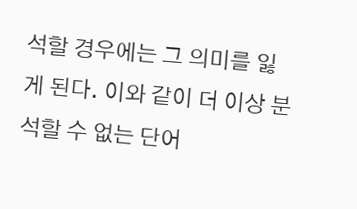석할 경우에는 그 의미를 잃게 된다. 이와 같이 더 이상 분석할 수 없는 단어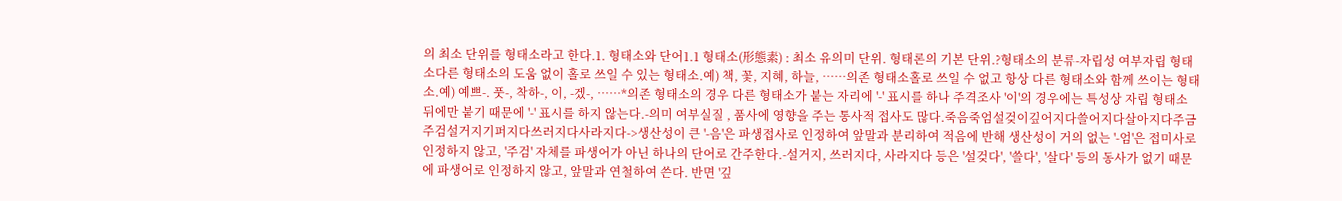의 최소 단위를 형태소라고 한다.1. 형태소와 단어1.1 형태소(形態素) : 최소 유의미 단위. 형태론의 기본 단위.?형태소의 분류-자립성 여부자립 형태소다른 형태소의 도움 없이 홀로 쓰일 수 있는 형태소.예) 책, 꽃, 지혜, 하늘, ……의존 형태소홀로 쓰일 수 없고 항상 다른 형태소와 함께 쓰이는 형태소.예) 예쁘-. 풋-, 착하-, 이, -겠-, ……*의존 형태소의 경우 다른 형태소가 붙는 자리에 '-' 표시를 하나 주격조사 '이'의 경우에는 특성상 자립 형태소 뒤에만 붙기 때문에 '-' 표시를 하지 않는다.-의미 여부실질 , 품사에 영향을 주는 통사적 접사도 많다.죽음죽엄설겆이깊어지다쓸어지다살아지다주금주검설거지기퍼지다쓰러지다사라지다->생산성이 큰 '-음'은 파생접사로 인정하여 앞말과 분리하여 적음에 반해 생산성이 거의 없는 '-엄'은 접미사로 인정하지 않고, '주검' 자체를 파생어가 아닌 하나의 단어로 간주한다.-설거지, 쓰러지다, 사라지다 등은 '설겆다', '쓸다', '살다' 등의 동사가 없기 때문에 파생어로 인정하지 않고, 앞말과 연철하여 쓴다. 반면 '깊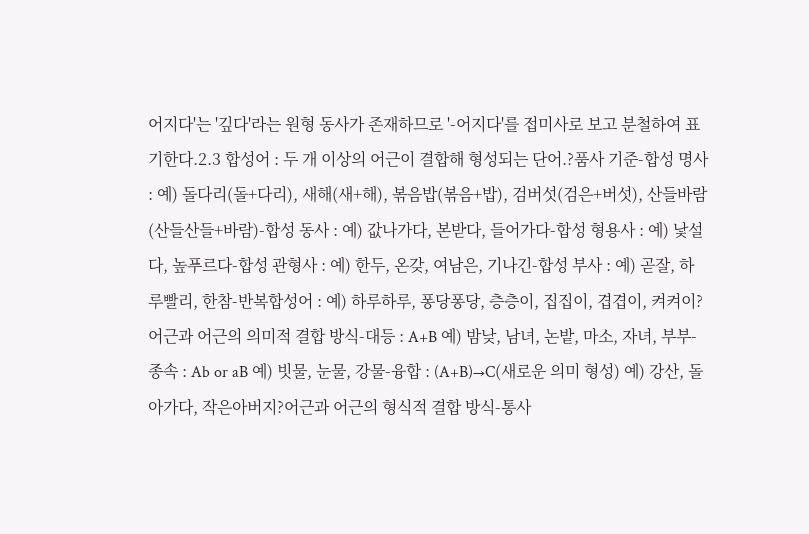어지다'는 '깊다'라는 원형 동사가 존재하므로 '-어지다'를 접미사로 보고 분철하여 표기한다.2.3 합성어 : 두 개 이상의 어근이 결합해 형성되는 단어.?품사 기준-합성 명사 : 예) 돌다리(돌+다리), 새해(새+해), 볶음밥(볶음+밥), 검버섯(검은+버섯), 산들바람(산들산들+바람)-합성 동사 : 예) 값나가다, 본받다, 들어가다-합성 형용사 : 예) 낯설다, 높푸르다-합성 관형사 : 예) 한두, 온갖, 여남은, 기나긴-합성 부사 : 예) 곧잘, 하루빨리, 한참-반복합성어 : 예) 하루하루, 퐁당퐁당, 층층이, 집집이, 겹겹이, 켜켜이?어근과 어근의 의미적 결합 방식-대등 : A+B 예) 밤낮, 남녀, 논밭, 마소, 자녀, 부부-종속 : Ab or aB 예) 빗물, 눈물, 강물-융합 : (A+B)→C(새로운 의미 형성) 예) 강산, 돌아가다, 작은아버지?어근과 어근의 형식적 결합 방식-통사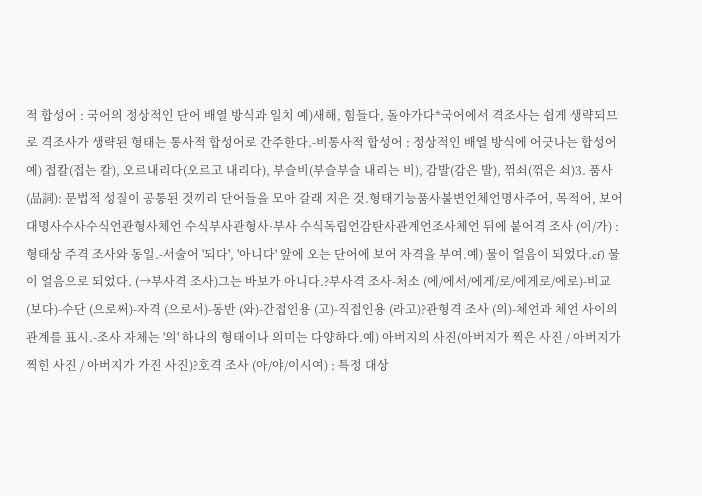적 합성어 : 국어의 정상적인 단어 배열 방식과 일치 예)새해, 힘들다, 돌아가다*국어에서 격조사는 쉽게 생략되므로 격조사가 생략된 형태는 통사적 합성어로 간주한다.-비통사적 합성어 : 정상적인 배열 방식에 어긋나는 합성어 예) 접칼(접는 칼), 오르내리다(오르고 내리다), 부슬비(부슬부슬 내리는 비), 감발(감은 발), 꺾쇠(꺾은 쇠)3. 품사(品詞): 문법적 성질이 공통된 것끼리 단어들을 모아 갈래 지은 것.형태기능품사불변언체언명사주어, 목적어, 보어대명사수사수식언관형사체언 수식부사관형사·부사 수식독립언감탄사관계언조사체언 뒤에 붙어격 조사 (이/가) : 형태상 주격 조사와 동일.-서술어 '되다', '아니다' 앞에 오는 단어에 보어 자격을 부여.예) 물이 얼음이 되었다.cf) 물이 얼음으로 되었다. (→부사격 조사)그는 바보가 아니다.?부사격 조사-처소 (에/에서/에게/로/에게로/에로)-비교 (보다)-수단 (으로써)-자격 (으로서)-동반 (와)-간접인용 (고)-직접인용 (라고)?관형격 조사 (의)-체언과 체언 사이의 관계를 표시.-조사 자체는 '의' 하나의 형태이나 의미는 다양하다.예) 아버지의 사진(아버지가 찍은 사진 / 아버지가 찍힌 사진 / 아버지가 가진 사진)?호격 조사 (아/야/이시여) : 특정 대상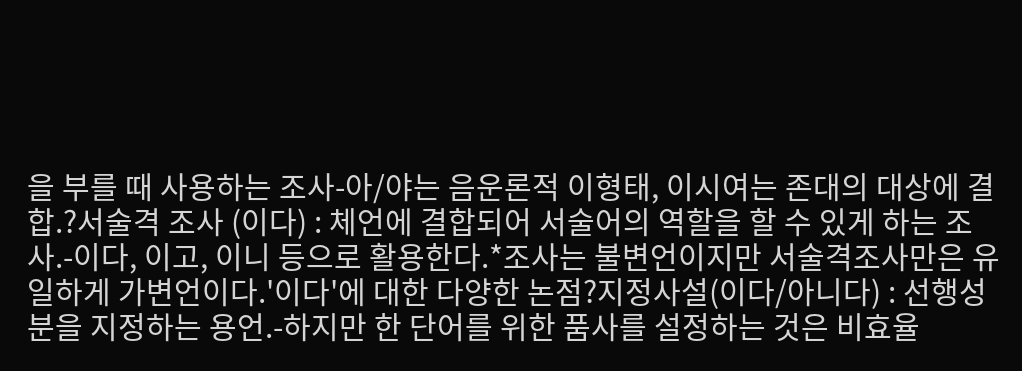을 부를 때 사용하는 조사-아/야는 음운론적 이형태, 이시여는 존대의 대상에 결합.?서술격 조사 (이다) : 체언에 결합되어 서술어의 역할을 할 수 있게 하는 조사.-이다, 이고, 이니 등으로 활용한다.*조사는 불변언이지만 서술격조사만은 유일하게 가변언이다.'이다'에 대한 다양한 논점?지정사설(이다/아니다) : 선행성분을 지정하는 용언.-하지만 한 단어를 위한 품사를 설정하는 것은 비효율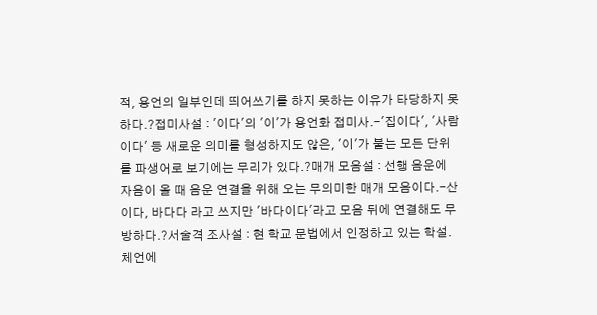적, 용언의 일부인데 띄어쓰기를 하지 못하는 이유가 타당하지 못하다.?접미사설 : '이다'의 '이'가 용언화 접미사.-'집이다', '사람이다' 등 새로운 의미를 형성하지도 않은, '이'가 붙는 모든 단위를 파생어로 보기에는 무리가 있다.?매개 모음설 : 선행 음운에 자음이 올 때 음운 연결을 위해 오는 무의미한 매개 모음이다.-산이다, 바다다 라고 쓰지만 '바다이다'라고 모음 뒤에 연결해도 무방하다.?서술격 조사설 : 현 학교 문법에서 인정하고 있는 학설. 체언에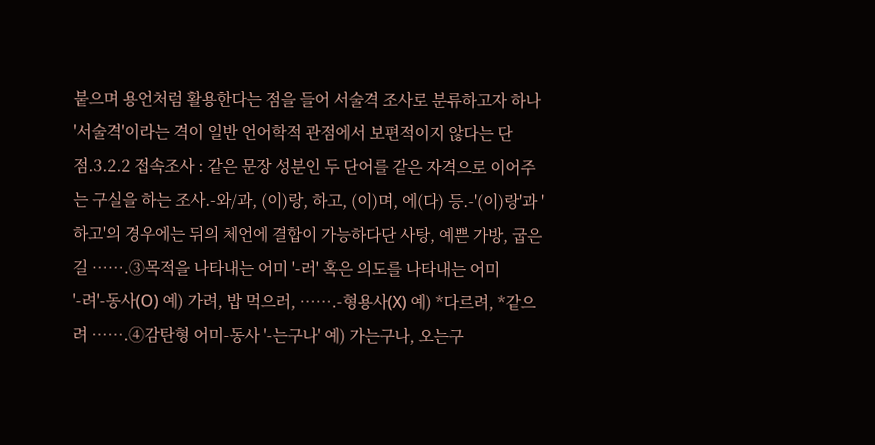붙으며 용언처럼 활용한다는 점을 들어 서술격 조사로 분류하고자 하나 '서술격'이라는 격이 일반 언어학적 관점에서 보편적이지 않다는 단점.3.2.2 접속조사 : 같은 문장 성분인 두 단어를 같은 자격으로 이어주는 구실을 하는 조사.-와/과, (이)랑, 하고, (이)며, 에(다) 등.-'(이)랑'과 '하고'의 경우에는 뒤의 체언에 결합이 가능하다단 사탕, 예쁜 가방, 굽은 길 …….③목적을 나타내는 어미 '-러' 혹은 의도를 나타내는 어미 '-려'-동사(O) 예) 가려, 밥 먹으러, …….-형용사(X) 예) *다르려, *같으려 …….④감탄형 어미-동사 '-는구나' 예) 가는구나, 오는구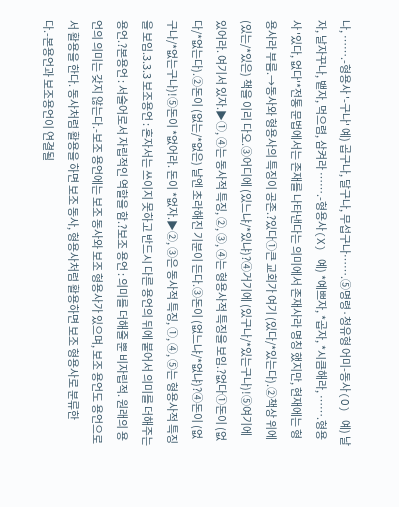나, …….-형용사 '-구나' 예) 곱구나, 달구나, 무섭구나…….⑤명령·청유형 어미-동사(O) 예) 날자, 날자꾸나, 뱉자, 먹으렴, 삼켜라 …….-형용사(X) 예) *예쁘자, *곱자, *시큼해라, …….형용사 '있다, 없다'*전통 문법에서는 존재를 나타낸다는 의미에서 존재사라 명칭 했지만, 현재에는 형용사라 부름.→동사와 형용사의 특징이 공존.?있다①큰 교회가 여기 (있다/*있는다).②책상 위에 (있는/*있은) 책을 이리 다오.③어디에 (있느냐/*있냐)?④거기에 (있구나/*있는구나)!⑤여기에 있어라. 여기서 있자.▶①, ④는 동사적 특징, ②, ③, ④는 형용사적 특징을 보임.?없다①돈이 (없다/*없는다).②돈이 (없는/*없은) 날엔 초라해진 기분이 든다.③돈이 (없느냐/*없냐)?④돈이 (없구나/*없는구나)!⑤돈이 *없어라. 돈이 *없자.▶②, ③은 동사적 특징, ①, ④, ⑤는 형용사적 특징을 보임.3.3.3 보조용언 : 혼자서는 쓰이지 못하고 반드시 다른 용언의 뒤에 붙어서 의미를 더해주는 용언.?본용언 : 서술어로서 자립적인 역할을 함.?보조 용언 : 의미를 더해줄 뿐 비자립적. 원래의 용언의 의미는 갖지 않는다.-보조 용언에는 보조 동사와 보조 형용사가 있으며, 보조 용언도 용언으로서 활용을 한다. 동사처럼 활용을 하면 보조 동사, 형용사처럼 활용하면 보조 형용사로 분류한다.-본용언과 보조용언이 연결될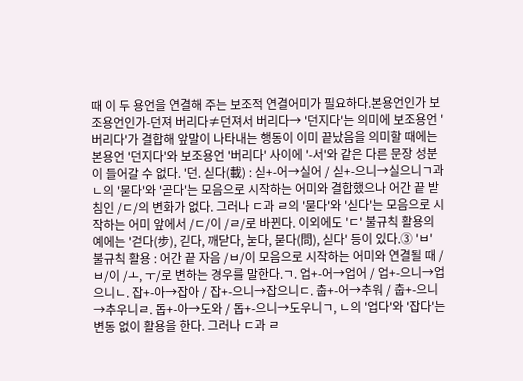때 이 두 용언을 연결해 주는 보조적 연결어미가 필요하다.본용언인가 보조용언인가-던져 버리다≠던져서 버리다→ '던지다'는 의미에 보조용언 '버리다'가 결합해 앞말이 나타내는 행동이 이미 끝났음을 의미할 때에는 본용언 '던지다'와 보조용언 '버리다' 사이에 '-서'와 같은 다른 문장 성분이 들어갈 수 없다. '던. 싣다(載) : 싣+-어→실어 / 싣+-으니→실으니ㄱ과 ㄴ의 '묻다'와 '곧다'는 모음으로 시작하는 어미와 결합했으나 어간 끝 받침인 /ㄷ/의 변화가 없다. 그러나 ㄷ과 ㄹ의 '묻다'와 '싣다'는 모음으로 시작하는 어미 앞에서 /ㄷ/이 /ㄹ/로 바뀐다. 이외에도 'ㄷ' 불규칙 활용의 예에는 '걷다(步), 긷다, 깨닫다, 눋다, 묻다(問), 싣다' 등이 있다.③ 'ㅂ' 불규칙 활용 : 어간 끝 자음 /ㅂ/이 모음으로 시작하는 어미와 연결될 때 /ㅂ/이 /ㅗ, ㅜ/로 변하는 경우를 말한다.ㄱ. 업+-어→업어 / 업+-으니→업으니ㄴ. 잡+-아→잡아 / 잡+-으니→잡으니ㄷ. 춥+-어→추워 / 춥+-으니→추우니ㄹ. 돕+-아→도와 / 돕+-으니→도우니ㄱ, ㄴ의 '업다'와 '잡다'는 변동 없이 활용을 한다. 그러나 ㄷ과 ㄹ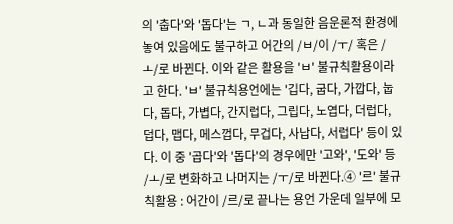의 '춥다'와 '돕다'는 ㄱ, ㄴ과 동일한 음운론적 환경에 놓여 있음에도 불구하고 어간의 /ㅂ/이 /ㅜ/ 혹은 /ㅗ/로 바뀐다. 이와 같은 활용을 'ㅂ' 불규칙활용이라고 한다. 'ㅂ' 불규칙용언에는 '깁다, 굽다, 가깝다, 눕다, 돕다, 가볍다, 간지럽다, 그립다, 노엽다, 더럽다, 덥다, 맵다, 메스껍다, 무겁다, 사납다, 서럽다' 등이 있다. 이 중 '곱다'와 '돕다'의 경우에만 '고와', '도와' 등 /ㅗ/로 변화하고 나머지는 /ㅜ/로 바뀐다.④ '르' 불규칙활용 : 어간이 /르/로 끝나는 용언 가운데 일부에 모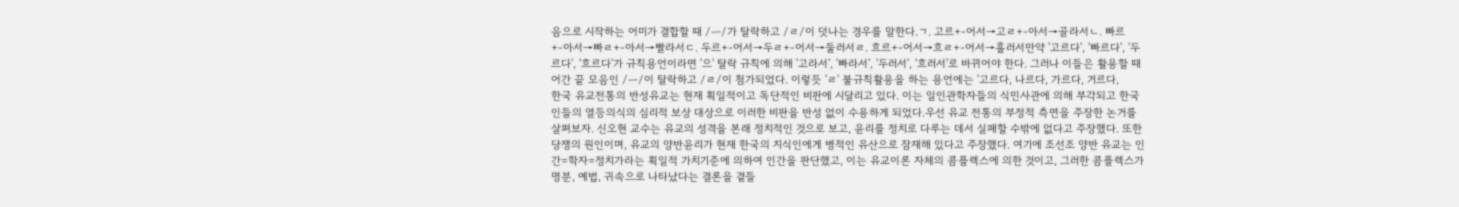음으로 시작하는 어미가 결합할 때 /ㅡ/가 탈락하고 /ㄹ/이 덧나는 경우를 말한다.ㄱ. 고르+-어서→고ㄹ+-아서→골라서ㄴ. 빠르+-아서→빠ㄹ+-아서→빨라서ㄷ. 두르+-어서→두ㄹ+-어서→둘러서ㄹ. 흐르+-어서→흐ㄹ+-어서→흘러서만약 '고르다', '빠르다', '두르다', '흐르다'가 규칙용언이라면 '으' 탈락 규칙에 의해 '고라서', '빠라서', '두러서', '흐러서'로 바뀌어야 한다. 그러나 이들은 활용할 때 어간 끝 모음인 /ㅡ/이 탈락하고 /ㄹ/이 첨가되었다. 이렇듯 'ㄹ' 불규칙활용을 하는 용언에는 '고르다, 나르다, 가르다, 거르다,
한국 유교전통의 반성유교는 현재 획일적이고 독단적인 비판에 시달리고 있다. 이는 일인관학자들의 식민사관에 의해 부각되고 한국인들의 열등의식의 심리적 보상 대상으로 이러한 비판을 반성 없이 수용하게 되었다.우선 유교 전통의 부정적 측면을 주장한 논거를 살펴보자. 신오현 교수는 유교의 성격을 본래 정치적인 것으로 보고, 윤리를 정치로 다루는 데서 실패할 수밖에 없다고 주장했다. 또한 당쟁의 원인이며, 유교의 양반윤리가 현재 한국의 지식인에게 병적인 유산으로 잠재해 있다고 주장했다. 여기에 조선조 양반 유교는 인간=학자=정치가라는 획일적 가치기준에 의하여 인간을 판단했고, 이는 유교이론 자체의 콤플렉스에 의한 것이고, 그러한 콤플렉스가 명분, 예법, 귀속으로 나타났다는 결론을 곁들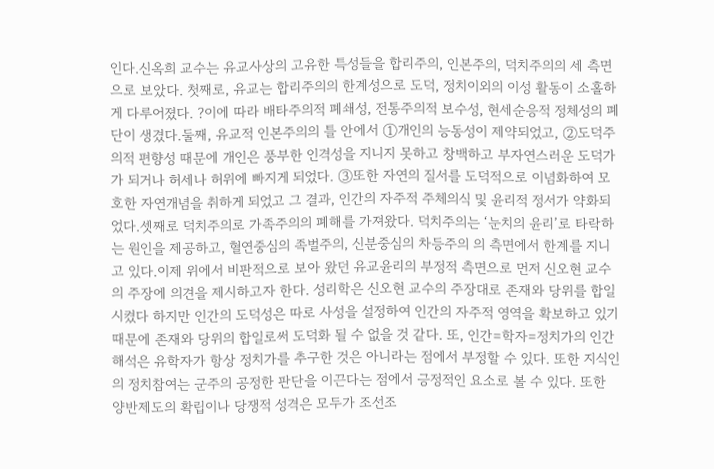인다.신옥희 교수는 유교사상의 고유한 특성들을 합리주의, 인본주의, 덕치주의의 세 측면으로 보았다. 첫째로, 유교는 합리주의의 한계성으로 도덕, 정치이외의 이성 활동이 소홀하게 다루어졌다. ?이에 따라 배타주의적 폐쇄성, 전통주의적 보수성, 현세순응적 정체성의 폐단이 생겼다.둘째, 유교적 인본주의의 틀 안에서 ①개인의 능동성이 제약되었고, ②도덕주의적 편향성 때문에 개인은 풍부한 인격성을 지니지 못하고 창백하고 부자연스러운 도덕가가 되거나 허세나 허위에 빠지게 되었다. ③또한 자연의 질서를 도덕적으로 이념화하여 모호한 자연개념을 취하게 되었고 그 결과, 인간의 자주적 주체의식 및 윤리적 정서가 약화되었다.셋째로 덕치주의로 가족주의의 폐해를 가져왔다. 덕치주의는 ‘눈치의 윤리’로 타락하는 원인을 제공하고, 혈연중심의 족벌주의, 신분중심의 차등주의 의 측면에서 한계를 지니고 있다.이제 위에서 비판적으로 보아 왔던 유교윤리의 부정적 측면으로 먼저 신오현 교수의 주장에 의견을 제시하고자 한다. 성리학은 신오현 교수의 주장대로 존재와 당위를 합일시켰다 하지만 인간의 도덕성은 따로 사성을 설정하여 인간의 자주적 영역을 확보하고 있기 때문에 존재와 당위의 합일로써 도덕화 될 수 없을 것 같다. 또, 인간=학자=정치가의 인간해석은 유학자가 항상 정치가를 추구한 것은 아니라는 점에서 부정할 수 있다. 또한 지식인의 정치참여는 군주의 공정한 판단을 이끈다는 점에서 긍정적인 요소로 볼 수 있다. 또한 양반제도의 확립이나 당쟁적 성격은 모두가 조선조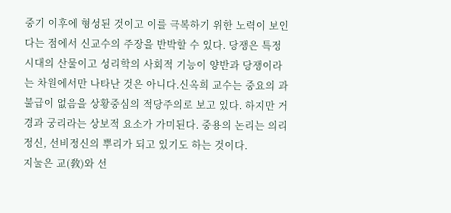중기 이후에 형성된 것이고 이를 극복하기 위한 노력이 보인다는 점에서 신교수의 주장을 반박할 수 있다. 당쟁은 특정 시대의 산물이고 성리학의 사회적 기능이 양반과 당쟁이라는 차원에서만 나타난 것은 아니다.신옥희 교수는 중요의 과불급이 없음을 상황중심의 적당주의로 보고 있다. 하지만 거경과 궁리라는 상보적 요소가 가미된다. 중용의 논리는 의리정신, 선비정신의 뿌리가 되고 있기도 하는 것이다.
지눌은 교(敎)와 선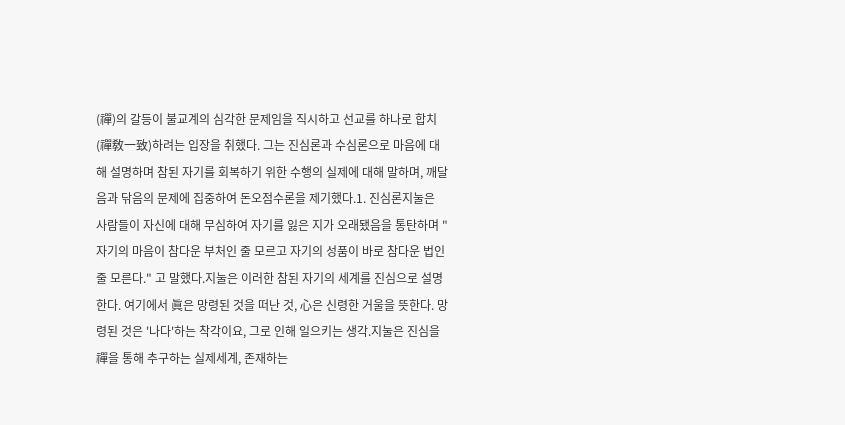(禪)의 갈등이 불교계의 심각한 문제임을 직시하고 선교를 하나로 합치(禪敎一致)하려는 입장을 취했다. 그는 진심론과 수심론으로 마음에 대해 설명하며 참된 자기를 회복하기 위한 수행의 실제에 대해 말하며, 깨달음과 닦음의 문제에 집중하여 돈오점수론을 제기했다.1. 진심론지눌은 사람들이 자신에 대해 무심하여 자기를 잃은 지가 오래됐음을 통탄하며 "자기의 마음이 참다운 부처인 줄 모르고 자기의 성품이 바로 참다운 법인 줄 모른다." 고 말했다.지눌은 이러한 참된 자기의 세계를 진심으로 설명한다. 여기에서 眞은 망령된 것을 떠난 것, 心은 신령한 거울을 뜻한다. 망령된 것은 '나다'하는 착각이요, 그로 인해 일으키는 생각.지눌은 진심을 禪을 통해 추구하는 실제세계, 존재하는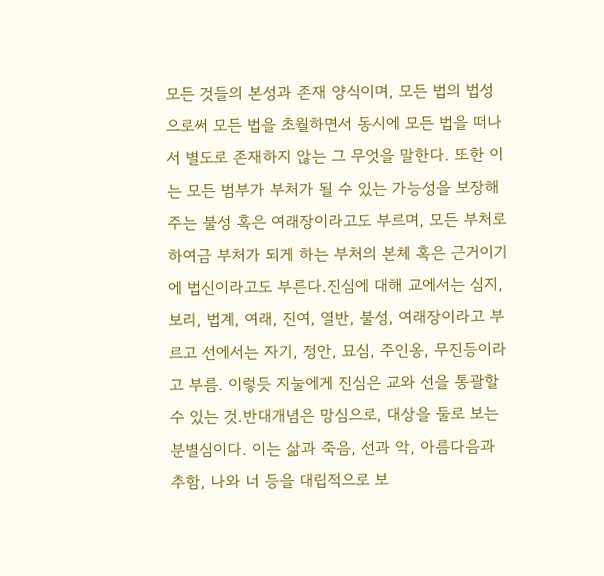모든 것들의 본성과 존재 양식이며, 모든 법의 법성으로써 모든 법을 초월하면서 동시에 모든 법을 떠나서 별도로 존재하지 않는 그 무엇을 말한다. 또한 이는 모든 범부가 부처가 될 수 있는 가능성을 보장해 주는 불성 혹은 여래장이라고도 부르며, 모든 부처로 하여금 부처가 되게 하는 부처의 본체 혹은 근거이기에 법신이라고도 부른다.진심에 대해 교에서는 심지, 보리, 법계, 여래, 진여, 열반, 불성, 여래장이라고 부르고 선에서는 자기, 정안, 묘심, 주인옹, 무진등이라고 부름. 이렇듯 지눌에게 진심은 교와 선을 통괄할 수 있는 것.반대개념은 망심으로, 대상을 둘로 보는 분별심이다. 이는 삶과 죽음, 선과 악, 아름다음과 추함, 나와 너 등을 대립적으로 보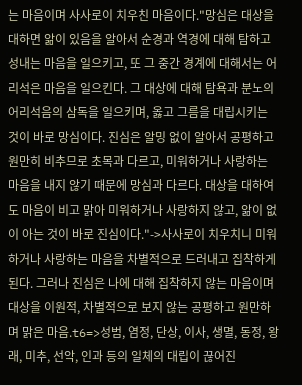는 마음이며 사사로이 치우친 마음이다."망심은 대상을 대하면 앎이 있음을 알아서 순경과 역경에 대해 탐하고 성내는 마음을 일으키고, 또 그 중간 경계에 대해서는 어리석은 마음을 일으킨다. 그 대상에 대해 탐욕과 분노의 어리석음의 삼독을 일으키며, 옳고 그름을 대립시키는 것이 바로 망심이다. 진심은 알밍 없이 알아서 공평하고 원만히 비추므로 초목과 다르고, 미워하거나 사랑하는 마음을 내지 않기 때문에 망심과 다르다. 대상을 대하여도 마음이 비고 맑아 미워하거나 사랑하지 않고, 앎이 없이 아는 것이 바로 진심이다."->사사로이 치우치니 미워하거나 사랑하는 마음을 차별적으로 드러내고 집착하게 된다. 그러나 진심은 나에 대해 집착하지 않는 마음이며 대상을 이원적, 차별적으로 보지 않는 공평하고 원만하며 맑은 마음.t6=>성범, 염정, 단상, 이사, 생멸, 동정, 왕래, 미추, 선악, 인과 등의 일체의 대립이 끊어진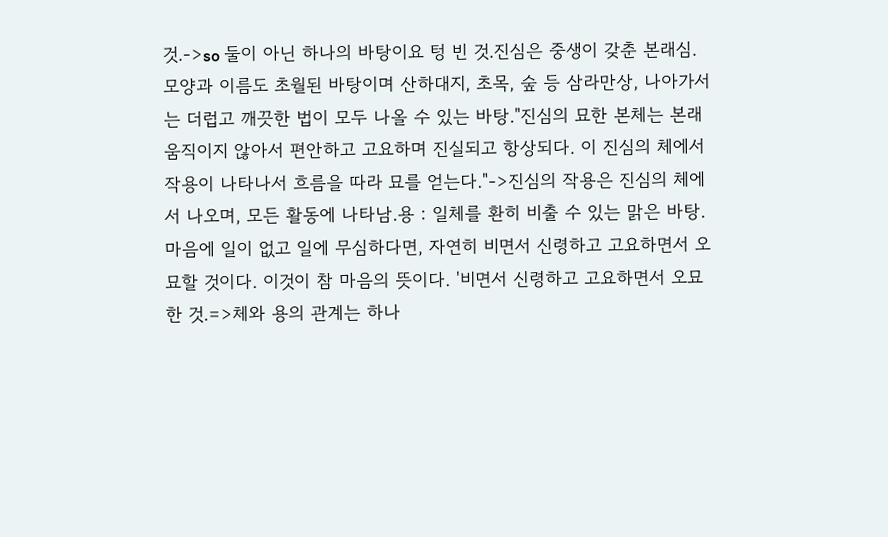것.->so 둘이 아닌 하나의 바탕이요 텅 빈 것.진심은 중생이 갖춘 본래심. 모양과 이름도 초월된 바탕이며 산하대지, 초목, 숲 등 삼라만상, 나아가서는 더럽고 깨끗한 법이 모두 나올 수 있는 바탕."진심의 묘한 본체는 본래 움직이지 않아서 편안하고 고요하며 진실되고 항상되다. 이 진심의 체에서 작용이 나타나서 흐름을 따라 묘를 얻는다."->진심의 작용은 진심의 체에서 나오며, 모든 활동에 나타남.용 : 일체를 환히 비출 수 있는 맑은 바탕. 마음에 일이 없고 일에 무심하다면, 자연히 비면서 신령하고 고요하면서 오묘할 것이다. 이것이 참 마음의 뜻이다. '비면서 신령하고 고요하면서 오묘한 것.=>체와 용의 관계는 하나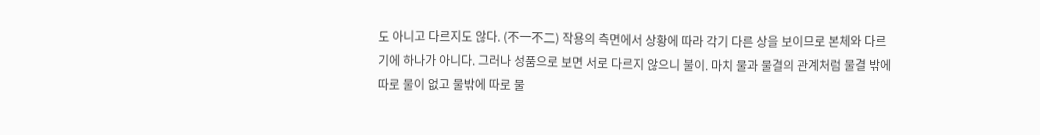도 아니고 다르지도 않다. (不一不二) 작용의 측면에서 상황에 따라 각기 다른 상을 보이므로 본체와 다르기에 하나가 아니다. 그러나 성품으로 보면 서로 다르지 않으니 불이. 마치 물과 물결의 관계처럼 물결 밖에 따로 물이 없고 물밖에 따로 물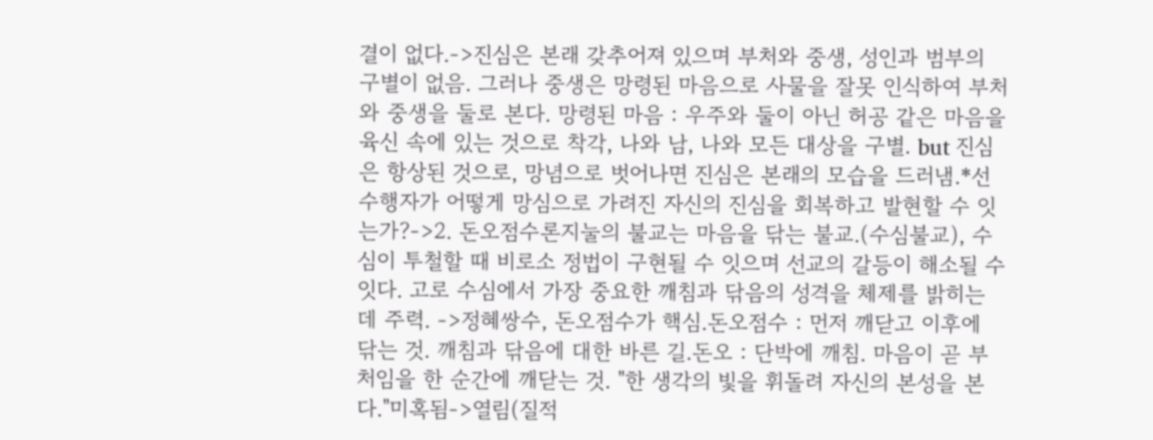결이 없다.->진심은 본래 갖추어져 있으며 부처와 중생, 성인과 범부의 구별이 없음. 그러나 중생은 망령된 마음으로 사물을 잘못 인식하여 부처와 중생을 둘로 본다. 망령된 마음 : 우주와 둘이 아닌 허공 같은 마음을 육신 속에 있는 것으로 착각, 나와 남, 나와 모든 대상을 구별. but 진심은 항상된 것으로, 망념으로 벗어나면 진심은 본래의 모습을 드러냄.*선 수행자가 어떻게 망심으로 가려진 자신의 진심을 회복하고 발현할 수 잇는가?->2. 돈오점수론지눌의 불교는 마음을 닦는 불교.(수심불교), 수심이 투철할 때 비로소 정법이 구현될 수 잇으며 선교의 갈등이 해소될 수 잇다. 고로 수심에서 가장 중요한 깨침과 닦음의 성격을 체제를 밝히는 데 주력. ->정혜쌍수, 돈오점수가 핵심.돈오점수 : 먼저 깨닫고 이후에 닦는 것. 깨침과 닦음에 대한 바른 길.돈오 : 단박에 깨침. 마음이 곧 부처임을 한 순간에 깨닫는 것. "한 생각의 빛을 휘돌려 자신의 본성을 본다."미혹됨->열림(질적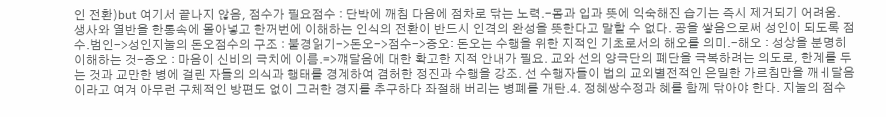인 전환)but 여기서 끝나지 않음, 점수가 필요점수 : 단박에 깨침 다음에 점차로 닦는 노력.-몸과 입과 뜻에 익숙해진 습기는 즉시 제거되기 어려움. 생사와 열반을 한통속에 몰아넣고 한꺼번에 이해하는 인식의 전환이 반드시 인격의 완성을 뜻한다고 말할 수 없다. 공을 쌓음으로써 성인이 되도록 점수.범인->성인지눌의 돈오점수의 구조 : 불경읽기->돈오->점수->증오: 돈오는 수행을 위한 지적인 기초로서의 해오를 의미.-해오 : 성상을 분명히 이해하는 것-증오 : 마음이 신비의 극치에 이름.=>꺠달음에 대한 확고한 지적 안내가 필요. 교와 선의 양극단의 폐단을 극복하려는 의도로, 한계를 두는 것과 교만한 병에 걸린 자들의 의식과 행태를 경계하여 겸허한 정진과 수행을 강조. 선 수행자들이 법의 교외별전적인 은밀한 가르침만을 깨ㅔ달음이라고 여겨 아무런 구체적인 방편도 없이 그러한 경지를 추구하다 좌절해 버리는 병폐를 개탄.4. 정혜쌍수정과 혜를 함께 닦아야 한다. 지눌의 점수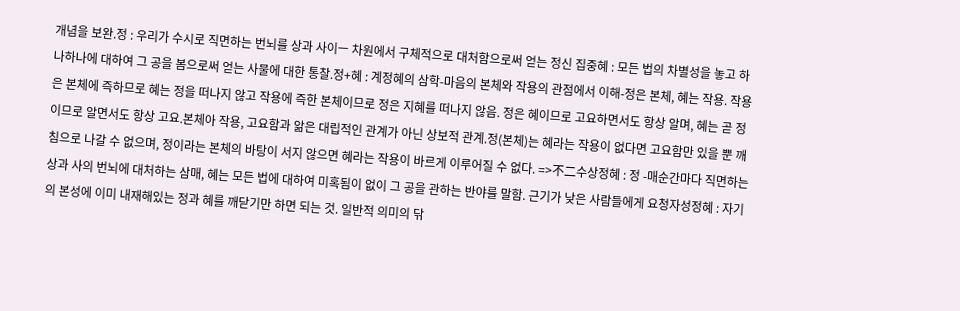개념을 보완.정 : 우리가 수시로 직면하는 번뇌를 상과 사이ㅡ 차원에서 구체적으로 대처함으로써 얻는 정신 집중혜 : 모든 법의 차별성을 놓고 하나하나에 대하여 그 공을 봄으로써 얻는 사물에 대한 통찰.정+혜 : 계정혜의 삼학-마음의 본체와 작용의 관점에서 이해-정은 본체, 혜는 작용. 작용은 본체에 즉하므로 혜는 정을 떠나지 않고 작용에 즉한 본체이므로 정은 지혜를 떠나지 않음. 정은 혜이므로 고요하면서도 항상 알며, 혜는 곧 정이므로 알면서도 항상 고요.본체아 작용, 고요함과 앎은 대립적인 관계가 아닌 상보적 관계.정(본체)는 혜라는 작용이 없다면 고요함만 있을 뿐 깨침으로 나갈 수 없으며, 정이라는 본체의 바탕이 서지 않으면 혜라는 작용이 바르게 이루어질 수 없다. =>不二수상정혜 : 정 -매순간마다 직면하는 상과 사의 번뇌에 대처하는 삼매, 혜는 모든 법에 대하여 미혹됨이 없이 그 공을 관하는 반야를 말함. 근기가 낮은 사람들에게 요청자성정혜 : 자기의 본성에 이미 내재해있는 정과 혜를 깨닫기만 하면 되는 것. 일반적 의미의 닦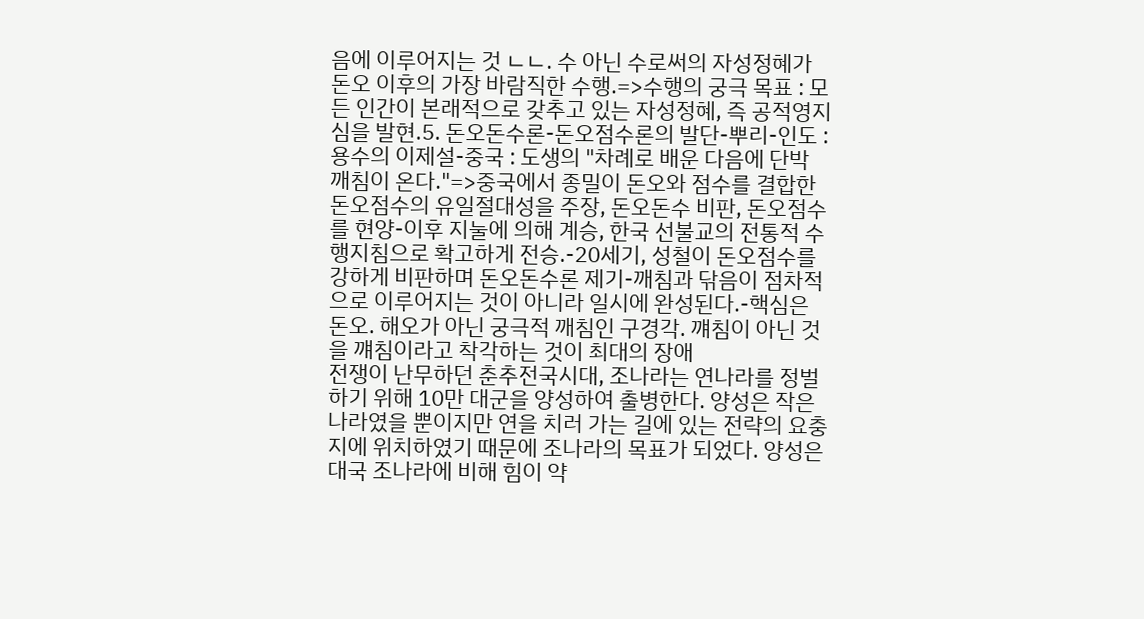음에 이루어지는 것 ㄴㄴ. 수 아닌 수로써의 자성정혜가 돈오 이후의 가장 바람직한 수행.=>수행의 궁극 목표 : 모든 인간이 본래적으로 갖추고 있는 자성정혜, 즉 공적영지심을 발현.5. 돈오돈수론-돈오점수론의 발단-뿌리-인도 : 용수의 이제설-중국 : 도생의 "차례로 배운 다음에 단박 깨침이 온다."=>중국에서 종밀이 돈오와 점수를 결합한 돈오점수의 유일절대성을 주장, 돈오돈수 비판, 돈오점수를 현양-이후 지눌에 의해 계승, 한국 선불교의 전통적 수행지침으로 확고하게 전승.-20세기, 성철이 돈오점수를 강하게 비판하며 돈오돈수론 제기-깨침과 닦음이 점차적으로 이루어지는 것이 아니라 일시에 완성된다.-핵심은 돈오. 해오가 아닌 궁극적 깨침인 구경각. 꺠침이 아닌 것을 꺠침이라고 착각하는 것이 최대의 장애
전쟁이 난무하던 춘추전국시대, 조나라는 연나라를 정벌하기 위해 10만 대군을 양성하여 출병한다. 양성은 작은 나라였을 뿐이지만 연을 치러 가는 길에 있는 전략의 요충지에 위치하였기 때문에 조나라의 목표가 되었다. 양성은 대국 조나라에 비해 힘이 약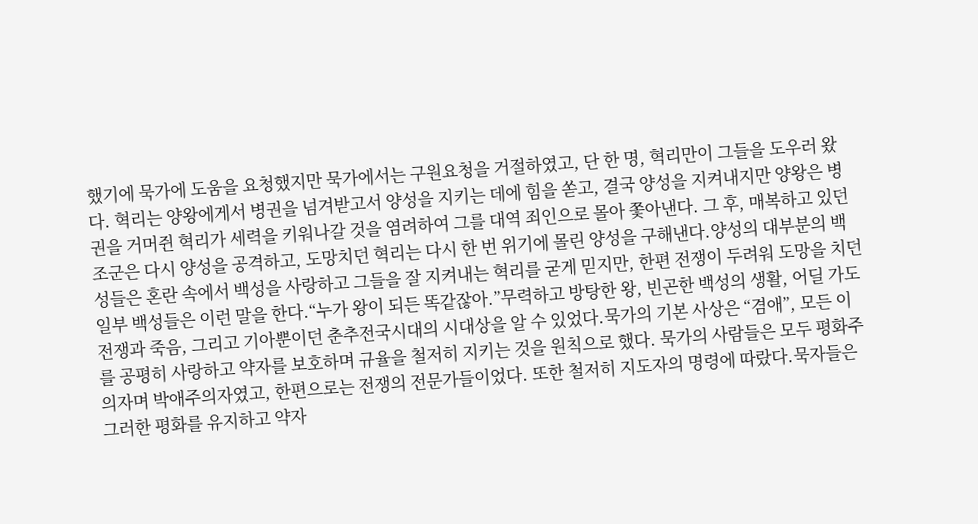했기에 묵가에 도움을 요청했지만 묵가에서는 구원요청을 거절하였고, 단 한 명, 혁리만이 그들을 도우러 왔다. 혁리는 양왕에게서 병권을 넘겨받고서 양성을 지키는 데에 힘을 쏟고, 결국 양성을 지켜내지만 양왕은 병권을 거머쥔 혁리가 세력을 키워나갈 것을 염려하여 그를 대역 죄인으로 몰아 쫓아낸다. 그 후, 매복하고 있던 조군은 다시 양성을 공격하고, 도망치던 혁리는 다시 한 번 위기에 몰린 양성을 구해낸다.양성의 대부분의 백성들은 혼란 속에서 백성을 사랑하고 그들을 잘 지켜내는 혁리를 굳게 믿지만, 한편 전쟁이 두려워 도망을 치던 일부 백성들은 이런 말을 한다.“누가 왕이 되든 똑같잖아.”무력하고 방탕한 왕, 빈곤한 백성의 생활, 어딜 가도 전쟁과 죽음, 그리고 기아뿐이던 춘추전국시대의 시대상을 알 수 있었다.묵가의 기본 사상은 “겸애”, 모든 이를 공평히 사랑하고 약자를 보호하며 규율을 철저히 지키는 것을 원칙으로 했다. 묵가의 사람들은 모두 평화주의자며 박애주의자였고, 한편으로는 전쟁의 전문가들이었다. 또한 철저히 지도자의 명령에 따랐다.묵자들은 그러한 평화를 유지하고 약자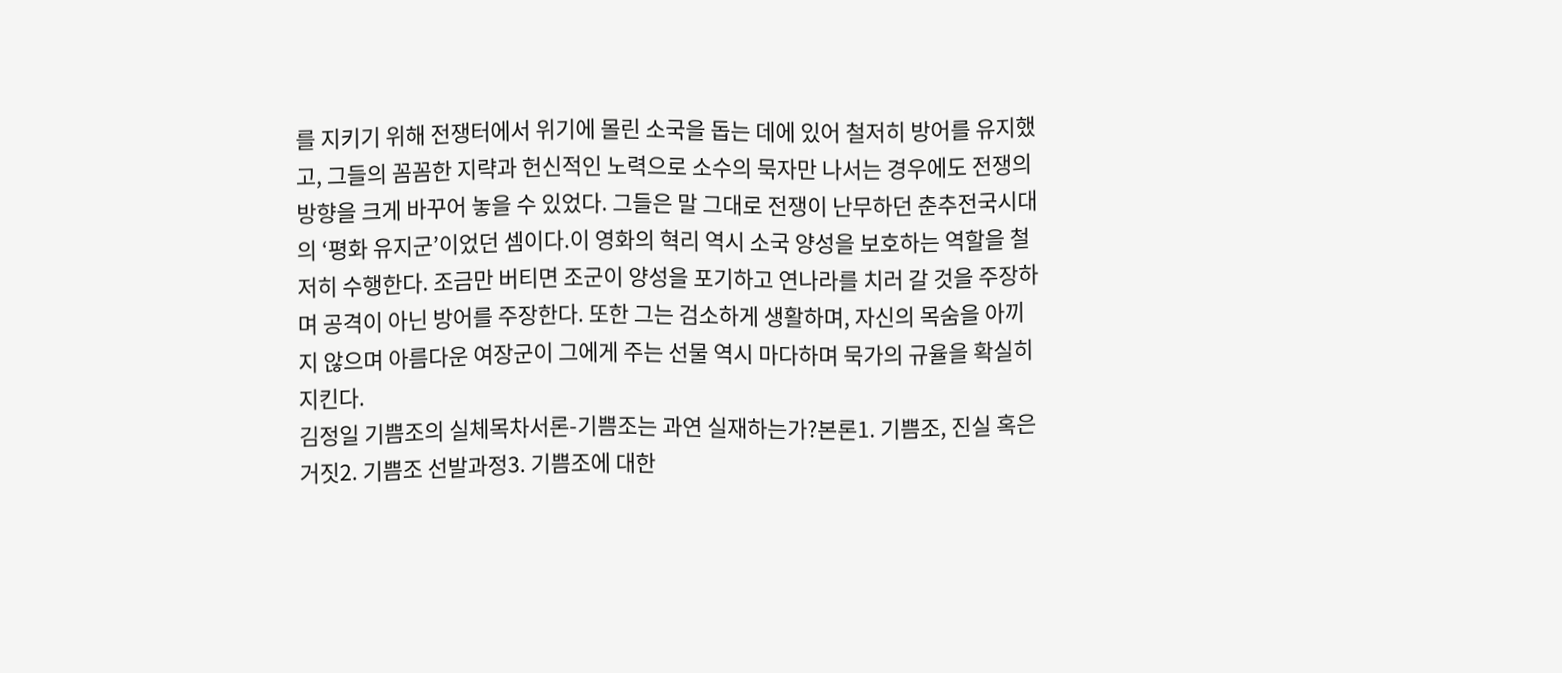를 지키기 위해 전쟁터에서 위기에 몰린 소국을 돕는 데에 있어 철저히 방어를 유지했고, 그들의 꼼꼼한 지략과 헌신적인 노력으로 소수의 묵자만 나서는 경우에도 전쟁의 방향을 크게 바꾸어 놓을 수 있었다. 그들은 말 그대로 전쟁이 난무하던 춘추전국시대의 ‘평화 유지군’이었던 셈이다.이 영화의 혁리 역시 소국 양성을 보호하는 역할을 철저히 수행한다. 조금만 버티면 조군이 양성을 포기하고 연나라를 치러 갈 것을 주장하며 공격이 아닌 방어를 주장한다. 또한 그는 검소하게 생활하며, 자신의 목숨을 아끼지 않으며 아름다운 여장군이 그에게 주는 선물 역시 마다하며 묵가의 규율을 확실히 지킨다.
김정일 기쁨조의 실체목차서론-기쁨조는 과연 실재하는가?본론1. 기쁨조, 진실 혹은 거짓2. 기쁨조 선발과정3. 기쁨조에 대한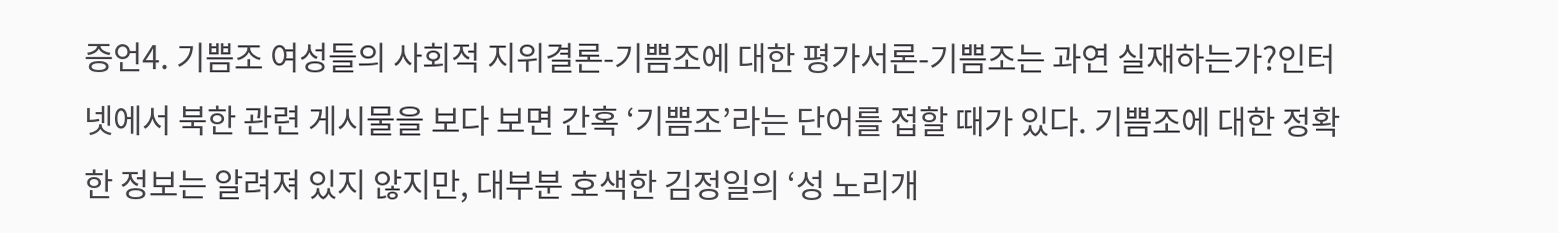증언4. 기쁨조 여성들의 사회적 지위결론-기쁨조에 대한 평가서론-기쁨조는 과연 실재하는가?인터넷에서 북한 관련 게시물을 보다 보면 간혹 ‘기쁨조’라는 단어를 접할 때가 있다. 기쁨조에 대한 정확한 정보는 알려져 있지 않지만, 대부분 호색한 김정일의 ‘성 노리개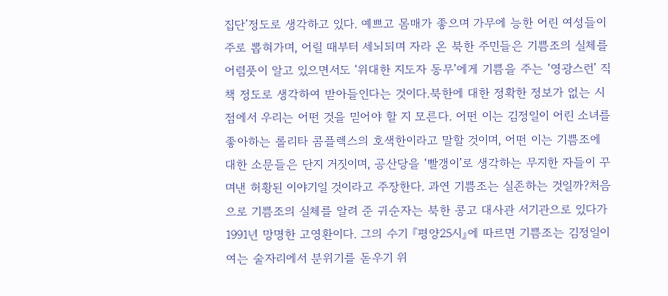집단’정도로 생각하고 있다. 예쁘고 몸매가 좋으며 가무에 능한 어린 여성들이 주로 뽑혀가며, 어릴 때부터 세뇌되며 자라 온 북한 주민들은 기쁨조의 실체를 어렴풋이 알고 있으면서도 ‘위대한 지도자 동무’에게 기쁨을 주는 ‘영광스런’ 직책 정도로 생각하여 받아들인다는 것이다.북한에 대한 정확한 정보가 없는 시점에서 우리는 어떤 것을 믿어야 할 지 모른다. 어떤 이는 김정일이 어린 소녀를 좋아하는 롤리타 콤플렉스의 호색한이라고 말할 것이며, 어떤 이는 기쁨조에 대한 소문들은 단지 거짓이며, 공산당을 ‘빨갱이’로 생각하는 무지한 자들이 꾸며낸 허황된 이야기일 것이라고 주장한다. 과연 기쁨조는 실존하는 것일까?처음으로 기쁨조의 실체를 알려 준 귀순자는 북한 콩고 대사관 서기관으로 있다가 1991년 망명한 고영환이다. 그의 수기 『평양25시』에 따르면 기쁨조는 김정일이 여는 술자리에서 분위기를 돋우기 위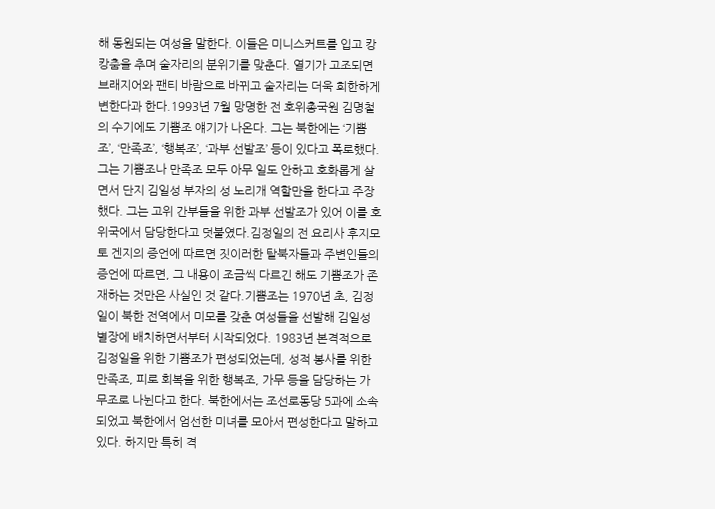해 동원되는 여성을 말한다. 이들은 미니스커트를 입고 캉캉춤을 추며 술자리의 분위기를 맞춘다. 열기가 고조되면 브래지어와 팬티 바람으로 바뀌고 술자리는 더욱 희한하게 변한다과 한다.1993년 7월 망명한 전 호위총국원 김명철의 수기에도 기쁨조 얘기가 나온다. 그는 북한에는 ‘기쁨조’, ‘만족조’, ‘행복조’, ‘과부 선발조’ 등이 있다고 폭로했다. 그는 기쁨조나 만족조 모두 아무 일도 안하고 호화롭게 살면서 단지 김일성 부자의 성 노리개 역할만을 한다고 주장했다. 그는 고위 간부들을 위한 과부 선발조가 있어 이를 호위국에서 담당한다고 덧붙였다.김정일의 전 요리사 후지모토 겐지의 증언에 따르면 짓이러한 탈북자들과 주변인들의 증언에 따르면, 그 내용이 조금씩 다르긴 해도 기쁨조가 존재하는 것만은 사실인 것 같다.기쁨조는 1970년 초, 김정일이 북한 전역에서 미모를 갖춘 여성들을 선발해 김일성 별장에 배치하면서부터 시작되었다. 1983년 본격적으로 김정일을 위한 기쁨조가 편성되었는데, 성적 봉사를 위한 만족조, 피로 회복을 위한 행복조, 가무 등을 담당하는 가무조로 나뉜다고 한다. 북한에서는 조선로동당 5과에 소속되었고 북한에서 엄선한 미녀를 모아서 편성한다고 말하고 있다. 하지만 특히 격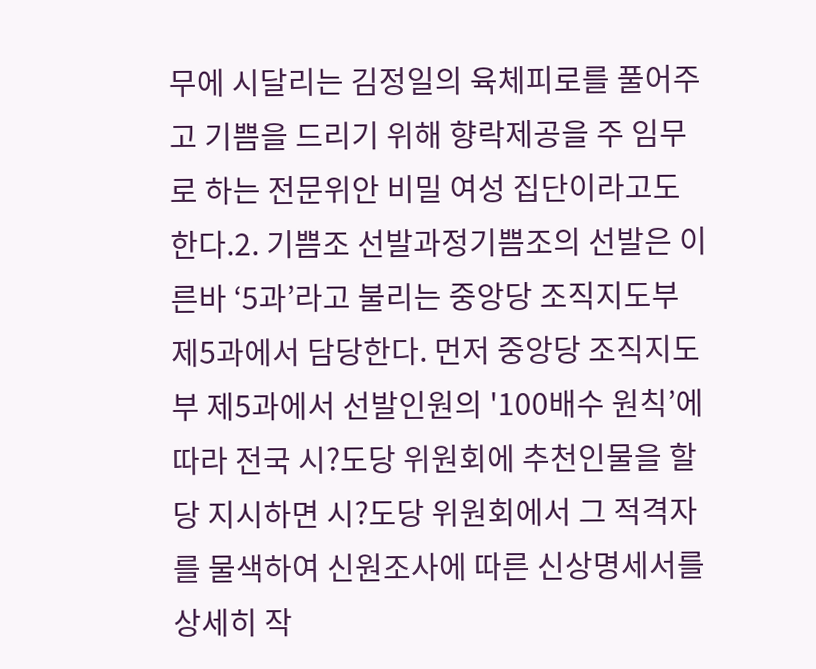무에 시달리는 김정일의 육체피로를 풀어주고 기쁨을 드리기 위해 향락제공을 주 임무로 하는 전문위안 비밀 여성 집단이라고도 한다.2. 기쁨조 선발과정기쁨조의 선발은 이른바 ‘5과’라고 불리는 중앙당 조직지도부 제5과에서 담당한다. 먼저 중앙당 조직지도부 제5과에서 선발인원의 '100배수 원칙’에 따라 전국 시?도당 위원회에 추천인물을 할당 지시하면 시?도당 위원회에서 그 적격자를 물색하여 신원조사에 따른 신상명세서를 상세히 작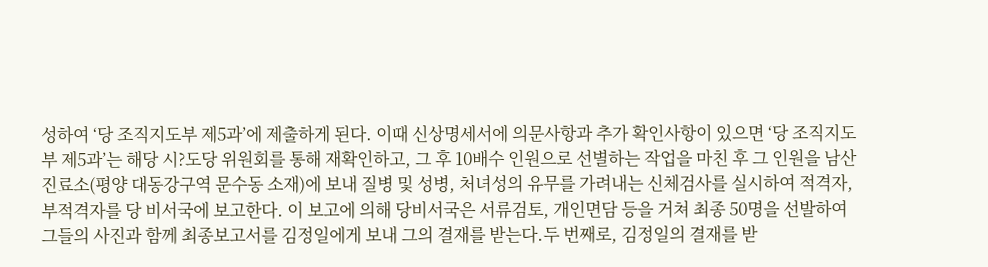성하여 ‘당 조직지도부 제5과’에 제출하게 된다. 이때 신상명세서에 의문사항과 추가 확인사항이 있으면 ‘당 조직지도부 제5과’는 해당 시?도당 위원회를 통해 재확인하고, 그 후 10배수 인원으로 선별하는 작업을 마친 후 그 인원을 남산진료소(평양 대동강구역 문수동 소재)에 보내 질병 및 성병, 처녀성의 유무를 가려내는 신체검사를 실시하여 적격자, 부적격자를 당 비서국에 보고한다. 이 보고에 의해 당비서국은 서류검토, 개인면담 등을 거쳐 최종 50명을 선발하여 그들의 사진과 함께 최종보고서를 김정일에게 보내 그의 결재를 받는다.두 번째로, 김정일의 결재를 받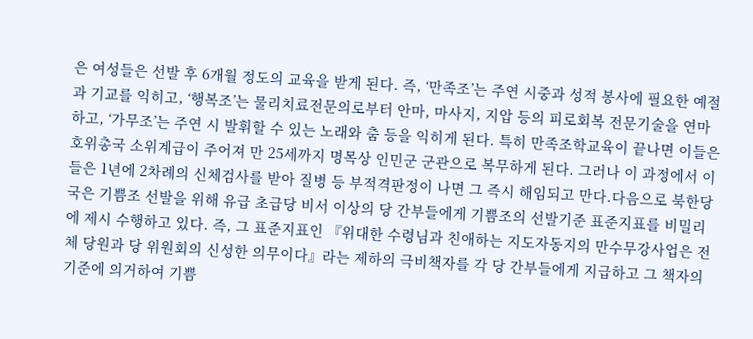은 여성들은 선발 후 6개월 정도의 교육을 받게 된다. 즉, ‘만족조’는 주연 시중과 성적 봉사에 필요한 예절과 기교를 익히고, ‘행복조’는 물리치료전문의로부터 안마, 마사지, 지압 등의 피로회복 전문기술을 연마하고, ‘가무조’는 주연 시 발휘할 수 있는 노래와 춤 등을 익히게 된다. 특히 만족조학교육이 끝나면 이들은 호위총국 소위계급이 주어져 만 25세까지 명목상 인민군 군관으로 복무하게 된다. 그러나 이 과정에서 이들은 1년에 2차례의 신체검사를 받아 질병 등 부적격판정이 나면 그 즉시 해임되고 만다.다음으로 북한당국은 기쁨조 선발을 위해 유급 초급당 비서 이상의 당 간부들에게 기쁨조의 선발기준 표준지표를 비밀리에 제시 수행하고 있다. 즉, 그 표준지표인 『위대한 수령님과 친애하는 지도자동지의 만수무강사업은 전체 당원과 당 위원회의 신성한 의무이다』라는 제하의 극비책자를 각 당 간부들에게 지급하고 그 책자의 기준에 의거하여 기쁨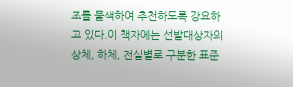조를 물색하여 추천하도록 강요하고 있다.이 책자에는 선발대상자의 상체, 하체, 전실별로 구분한 표준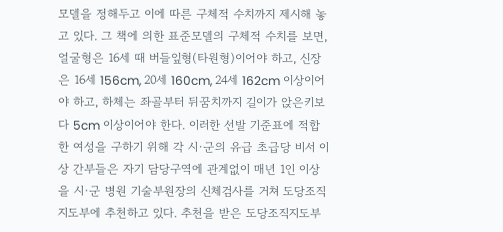모델을 정해두고 이에 따른 구체적 수치까지 제시해 놓고 있다. 그 책에 의한 표준모델의 구체적 수치를 보면, 얼굴형은 16세 때 버들잎형(타원형)이어야 하고, 신장은 16세 156cm, 20세 160cm, 24세 162cm 이상이어야 하고, 하체는 좌골부터 뒤꿈치까지 길이가 앉은키보다 5cm 이상이어야 한다. 이러한 선발 기준표에 적합한 여성을 구하기 위해 각 시·군의 유급 초급당 비서 이상 간부들은 자기 담당구역에 관계없이 매년 1인 이상을 시·군 병원 기술부원장의 신체검사를 거쳐 도당조직지도부에 추천하고 있다. 추천을 받은 도당조직지도부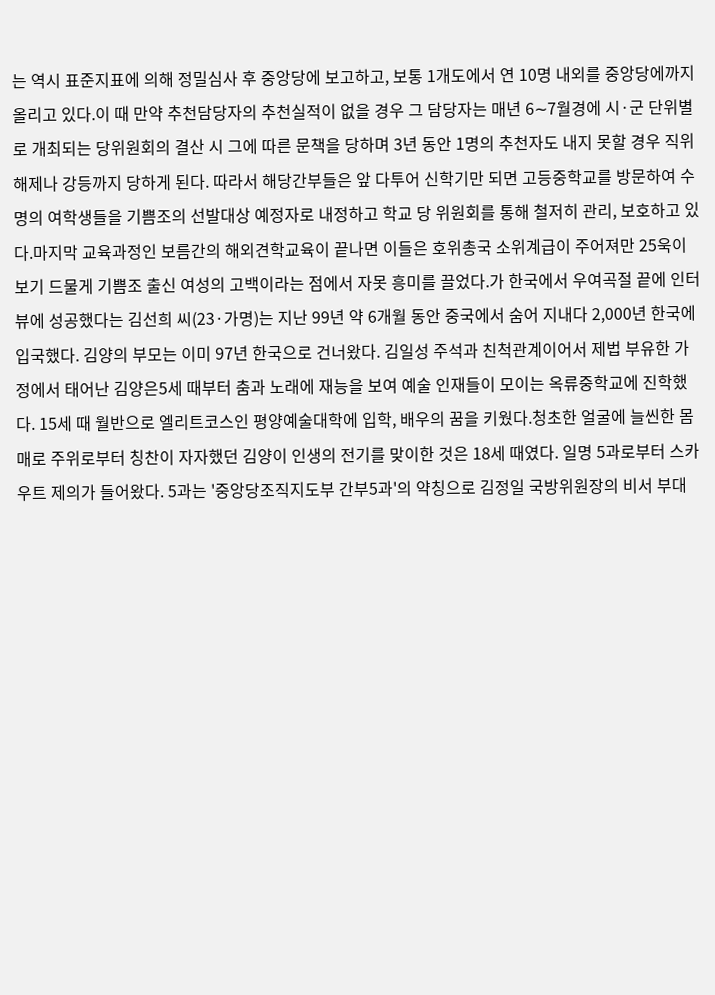는 역시 표준지표에 의해 정밀심사 후 중앙당에 보고하고, 보통 1개도에서 연 10명 내외를 중앙당에까지 올리고 있다.이 때 만약 추천담당자의 추천실적이 없을 경우 그 담당자는 매년 6∼7월경에 시·군 단위별로 개최되는 당위원회의 결산 시 그에 따른 문책을 당하며 3년 동안 1명의 추천자도 내지 못할 경우 직위해제나 강등까지 당하게 된다. 따라서 해당간부들은 앞 다투어 신학기만 되면 고등중학교를 방문하여 수명의 여학생들을 기쁨조의 선발대상 예정자로 내정하고 학교 당 위원회를 통해 철저히 관리, 보호하고 있다.마지막 교육과정인 보름간의 해외견학교육이 끝나면 이들은 호위총국 소위계급이 주어져만 25욱이 보기 드물게 기쁨조 출신 여성의 고백이라는 점에서 자못 흥미를 끌었다.가 한국에서 우여곡절 끝에 인터뷰에 성공했다는 김선희 씨(23·가명)는 지난 99년 약 6개월 동안 중국에서 숨어 지내다 2,000년 한국에 입국했다. 김양의 부모는 이미 97년 한국으로 건너왔다. 김일성 주석과 친척관계이어서 제법 부유한 가정에서 태어난 김양은5세 때부터 춤과 노래에 재능을 보여 예술 인재들이 모이는 옥류중학교에 진학했다. 15세 때 월반으로 엘리트코스인 평양예술대학에 입학, 배우의 꿈을 키웠다.청초한 얼굴에 늘씬한 몸매로 주위로부터 칭찬이 자자했던 김양이 인생의 전기를 맞이한 것은 18세 때였다. 일명 5과로부터 스카우트 제의가 들어왔다. 5과는 '중앙당조직지도부 간부5과'의 약칭으로 김정일 국방위원장의 비서 부대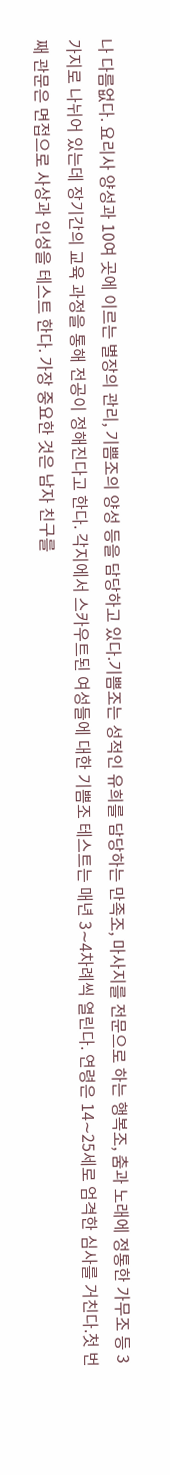나 다름없다. 요리사 양성과 10여 곳에 이르는 별장의 관리, 기쁨조의 양성 등을 담당하고 있다.기쁨조는 성적인 유희를 담당하는 만족조, 마사지를 전문으로 하는 행복조, 춤과 노래에 정통한 가무조 등 3가지로 나뉘어 있는데 장기간의 교육 과정을 통해 전공이 정해진다고 한다. 각지에서 스카우트된 여성들에 대한 기쁨조 테스트는 매년 3∼4차례씩 열린다. 연령은 14∼25세로 엄격한 심사를 거친다.첫 번째 관문은 면접으로 사상과 인성을 테스트 한다. 가장 중요한 것은 남자 친구를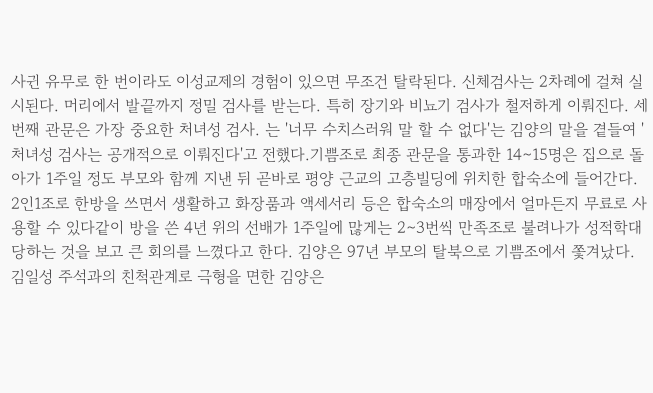사귄 유무로 한 번이라도 이성교제의 경험이 있으면 무조건 탈락된다. 신체검사는 2차례에 걸쳐 실시된다. 머리에서 발끝까지 정밀 검사를 받는다. 특히 장기와 비뇨기 검사가 철저하게 이뤄진다. 세 번째 관문은 가장 중요한 처녀성 검사. 는 '너무 수치스러워 말 할 수 없다'는 김양의 말을 곁들여 '처녀성 검사는 공개적으로 이뤄진다'고 전했다.기쁨조로 최종 관문을 통과한 14∼15명은 집으로 돌아가 1주일 정도 부모와 함께 지낸 뒤 곧바로 평양 근교의 고층빌딩에 위치한 합숙소에 들어간다. 2인1조로 한방을 쓰면서 생활하고 화장품과 액세서리 등은 합숙소의 매장에서 얼마든지 무료로 사용할 수 있다같이 방을 쓴 4년 위의 선배가 1주일에 많게는 2∼3번씩 만족조로 불려나가 성적학대 당하는 것을 보고 큰 회의를 느꼈다고 한다. 김양은 97년 부모의 탈북으로 기쁨조에서 쫓겨났다. 김일성 주석과의 친척관계로 극형을 면한 김양은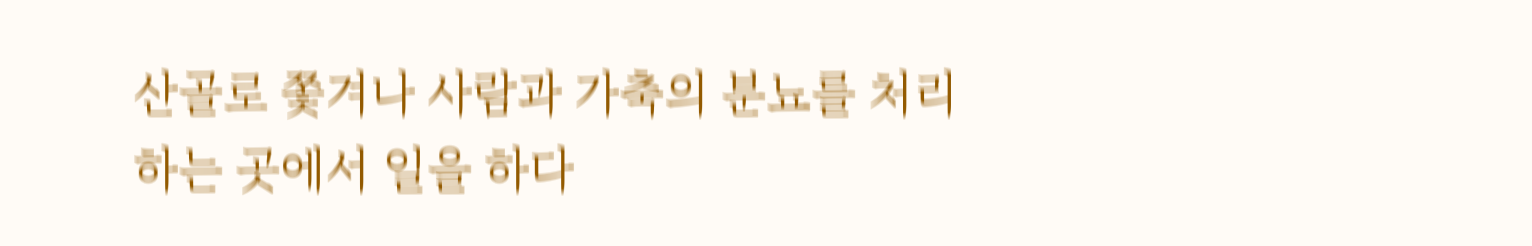산골로 쫓겨나 사람과 가축의 분뇨를 처리하는 곳에서 일을 하다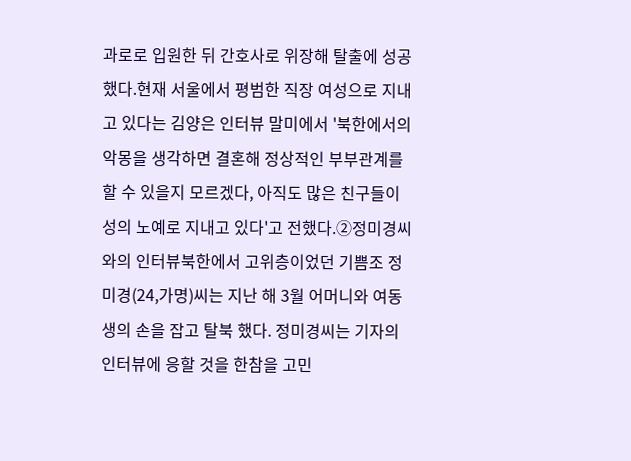과로로 입원한 뒤 간호사로 위장해 탈출에 성공했다.현재 서울에서 평범한 직장 여성으로 지내고 있다는 김양은 인터뷰 말미에서 '북한에서의 악몽을 생각하면 결혼해 정상적인 부부관계를 할 수 있을지 모르겠다, 아직도 많은 친구들이 성의 노예로 지내고 있다'고 전했다.②정미경씨와의 인터뷰북한에서 고위층이었던 기쁨조 정미경(24,가명)씨는 지난 해 3월 어머니와 여동생의 손을 잡고 탈북 했다. 정미경씨는 기자의 인터뷰에 응할 것을 한참을 고민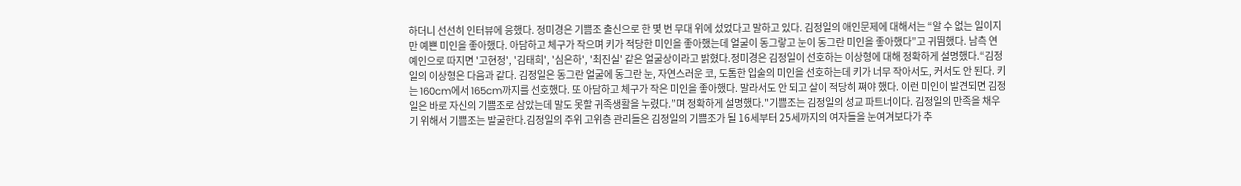하더니 선선히 인터뷰에 응했다. 정미경은 기쁨조 출신으로 한 몇 번 무대 위에 섰었다고 말하고 있다. 김정일의 애인문제에 대해서는 “알 수 없는 일이지만 예쁜 미인을 좋아했다. 아담하고 체구가 작으며 키가 적당한 미인을 좋아했는데 얼굴이 동그랗고 눈이 동그란 미인을 좋아했다”고 귀띔했다. 남측 연예인으로 따지면 '고현정', '김태희', '심은하', '최진실' 같은 얼굴상이라고 밝혔다.정미경은 김정일이 선호하는 이상형에 대해 정확하게 설명했다.“김정일의 이상형은 다음과 같다. 김정일은 동그란 얼굴에 동그란 눈, 자연스러운 코, 도톰한 입술의 미인을 선호하는데 키가 너무 작아서도, 커서도 안 된다. 키는 160cm에서 165cm까지를 선호했다. 또 아담하고 체구가 작은 미인을 좋아했다. 말라서도 안 되고 살이 적당히 쪄야 했다. 이런 미인이 발견되면 김정일은 바로 자신의 기쁨조로 삼았는데 말도 못할 귀족생활을 누렸다.”며 정확하게 설명했다."기쁨조는 김정일의 성교 파트너이다. 김정일의 만족을 채우기 위해서 기쁨조는 발굴한다.김정일의 주위 고위층 관리들은 김정일의 기쁨조가 될 16세부터 25세까지의 여자들을 눈여겨보다가 추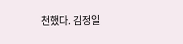천했다. 김정일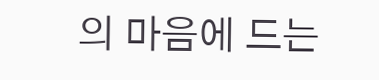의 마음에 드는